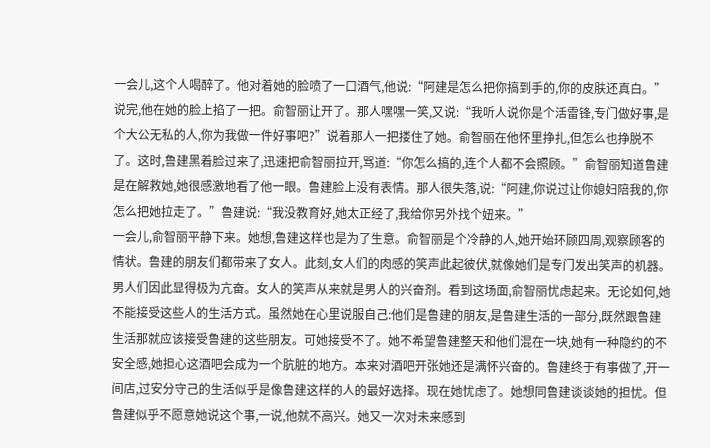一会儿,这个人喝醉了。他对着她的脸喷了一口酒气,他说:“阿建是怎么把你搞到手的,你的皮肤还真白。”说完,他在她的脸上掐了一把。俞智丽让开了。那人嘿嘿一笑,又说:“我听人说你是个活雷锋,专门做好事,是个大公无私的人,你为我做一件好事吧?”说着那人一把搂住了她。俞智丽在他怀里挣扎,但怎么也挣脱不了。这时,鲁建黑着脸过来了,迅速把俞智丽拉开,骂道:“你怎么搞的,连个人都不会照顾。”俞智丽知道鲁建是在解救她,她很感激地看了他一眼。鲁建脸上没有表情。那人很失落,说:“阿建,你说过让你媳妇陪我的,你怎么把她拉走了。”鲁建说:“我没教育好,她太正经了,我给你另外找个妞来。”
一会儿,俞智丽平静下来。她想,鲁建这样也是为了生意。俞智丽是个冷静的人,她开始环顾四周,观察顾客的情状。鲁建的朋友们都带来了女人。此刻,女人们的肉感的笑声此起彼伏,就像她们是专门发出笑声的机器。男人们因此显得极为亢奋。女人的笑声从来就是男人的兴奋剂。看到这场面,俞智丽忧虑起来。无论如何,她不能接受这些人的生活方式。虽然她在心里说服自己:他们是鲁建的朋友,是鲁建生活的一部分,既然跟鲁建生活那就应该接受鲁建的这些朋友。可她接受不了。她不希望鲁建整天和他们混在一块,她有一种隐约的不安全感,她担心这酒吧会成为一个肮脏的地方。本来对酒吧开张她还是满怀兴奋的。鲁建终于有事做了,开一间店,过安分守己的生活似乎是像鲁建这样的人的最好选择。现在她忧虑了。她想同鲁建谈谈她的担忧。但鲁建似乎不愿意她说这个事,一说,他就不高兴。她又一次对未来感到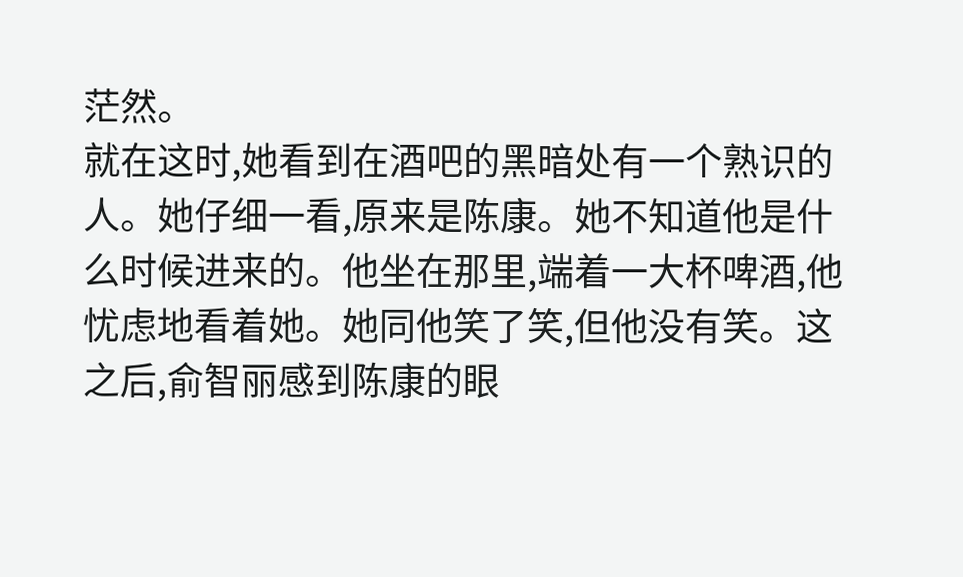茫然。
就在这时,她看到在酒吧的黑暗处有一个熟识的人。她仔细一看,原来是陈康。她不知道他是什么时候进来的。他坐在那里,端着一大杯啤酒,他忧虑地看着她。她同他笑了笑,但他没有笑。这之后,俞智丽感到陈康的眼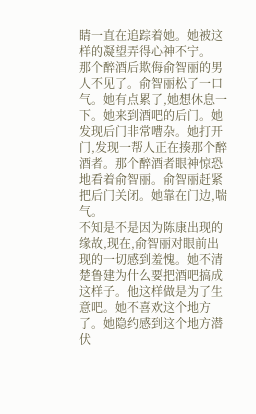睛一直在追踪着她。她被这样的凝望弄得心神不宁。
那个醉酒后欺侮俞智丽的男人不见了。俞智丽松了一口气。她有点累了,她想休息一下。她来到酒吧的后门。她发现后门非常嘈杂。她打开门,发现一帮人正在揍那个醉酒者。那个醉酒者眼神惊恐地看着俞智丽。俞智丽赶紧把后门关闭。她靠在门边,喘气。
不知是不是因为陈康出现的缘故,现在,俞智丽对眼前出现的一切感到羞愧。她不清楚鲁建为什么要把酒吧搞成这样子。他这样做是为了生意吧。她不喜欢这个地方了。她隐约感到这个地方潜伏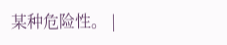某种危险性。 |